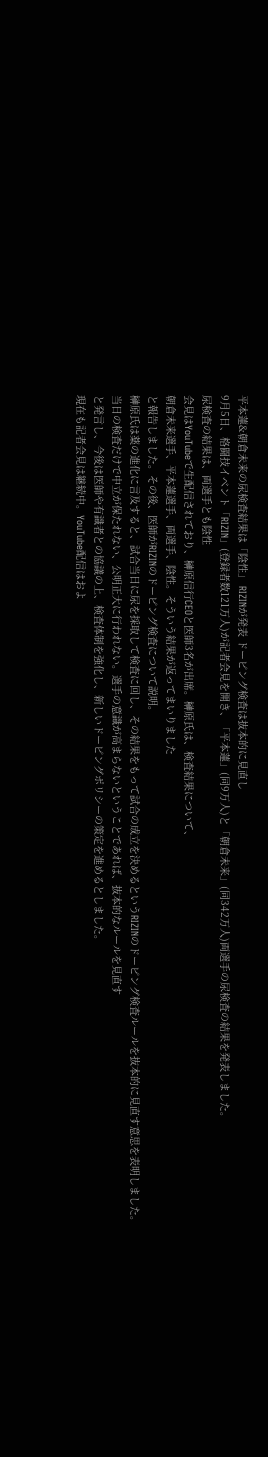平本蓮&朝倉未来の尿検査結果は「陰性」 RIZINが発表 ドーピング検査は抜本的に見直し
9月5日、格闘技イベント「RIZIN」(登録者数121万人)が記者会見を開き、「平本蓮」(同9万人)と「朝倉未来」(同342万人)両選手の尿検査の結果を発表しました。
尿検査の結果は、両選手とも陰性
会見はYouTubeで生配信されており、榊原信行CEOと医師3名が出席。榊原氏は、検査結果について、
朝倉未来選手、平本蓮選手、両選手、陰性。そういう結果が返ってまいりました
と報告しました。その後、医師がRIZINのドーピング検査について説明。
榊原氏は薬の進化に言及すると、試合当日に尿を採取して検査に回し、その結果をもって試合の成立を決めるというRIZINのドーピング検査ルールを抜本的に見直す意思を表明しました。
当日の検査だけで中立が保たれない、公明正大に行われない。選手の意識が高まらないということであれば、抜本的なルールを見直す
と発言し、今後は医師や有識者との協議の上、検査体制を強化し、新しいドーピングポリシーの策定を進めるとしました。
現在も記者会見は継続中。YouTube配信はおよ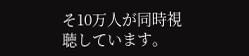そ10万人が同時視聴しています。